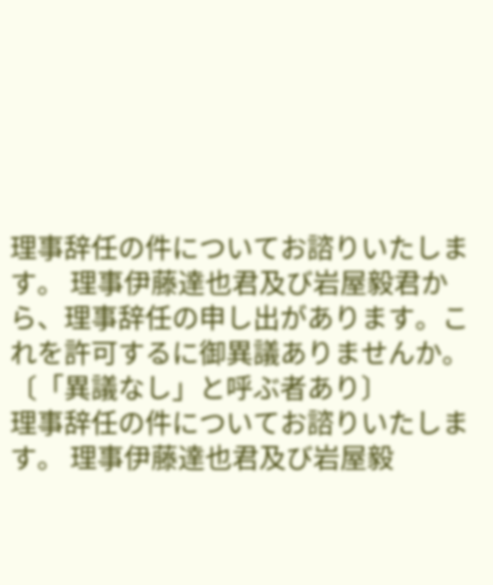理事辞任の件についてお諮りいたします。 理事伊藤達也君及び岩屋毅君から、理事辞任の申し出があります。これを許可するに御異議ありませんか。 〔「異議なし」と呼ぶ者あり〕
理事辞任の件についてお諮りいたします。 理事伊藤達也君及び岩屋毅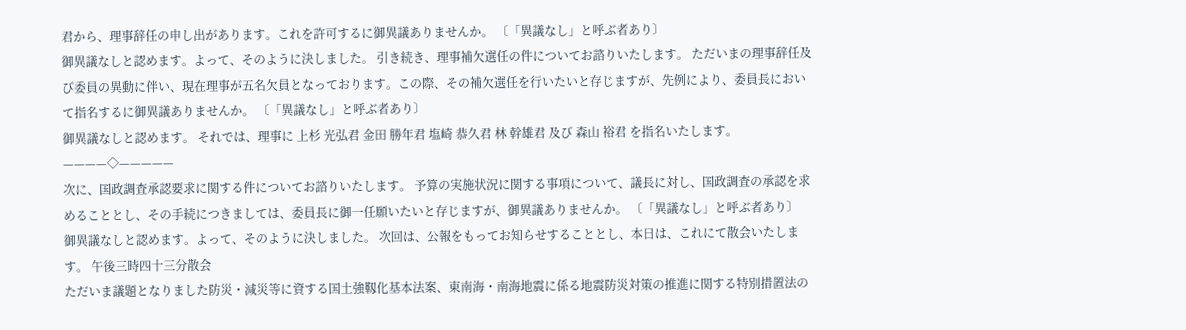君から、理事辞任の申し出があります。これを許可するに御異議ありませんか。 〔「異議なし」と呼ぶ者あり〕
御異議なしと認めます。よって、そのように決しました。 引き続き、理事補欠選任の件についてお諮りいたします。 ただいまの理事辞任及び委員の異動に伴い、現在理事が五名欠員となっております。この際、その補欠選任を行いたいと存じますが、先例により、委員長において指名するに御異議ありませんか。 〔「異議なし」と呼ぶ者あり〕
御異議なしと認めます。 それでは、理事に 上杉 光弘君 金田 勝年君 塩崎 恭久君 林 幹雄君 及び 森山 裕君 を指名いたします。 ————◇—————
次に、国政調査承認要求に関する件についてお諮りいたします。 予算の実施状況に関する事項について、議長に対し、国政調査の承認を求めることとし、その手続につきましては、委員長に御一任願いたいと存じますが、御異議ありませんか。 〔「異議なし」と呼ぶ者あり〕
御異議なしと認めます。よって、そのように決しました。 次回は、公報をもってお知らせすることとし、本日は、これにて散会いたします。 午後三時四十三分散会
ただいま議題となりました防災・減災等に資する国土強靱化基本法案、東南海・南海地震に係る地震防災対策の推進に関する特別措置法の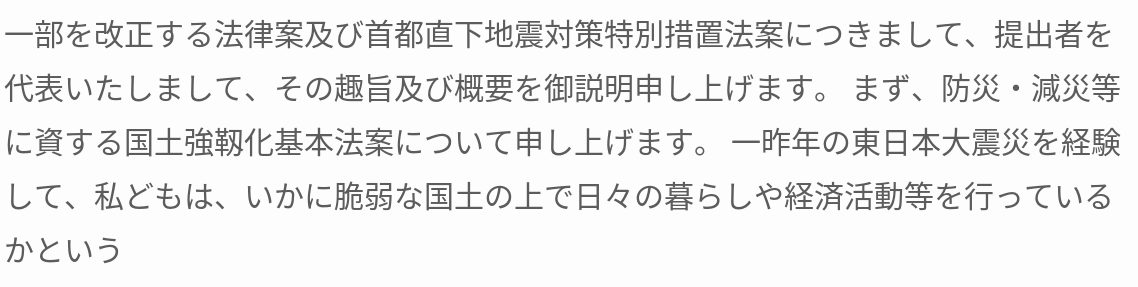一部を改正する法律案及び首都直下地震対策特別措置法案につきまして、提出者を代表いたしまして、その趣旨及び概要を御説明申し上げます。 まず、防災・減災等に資する国土強靱化基本法案について申し上げます。 一昨年の東日本大震災を経験して、私どもは、いかに脆弱な国土の上で日々の暮らしや経済活動等を行っているかという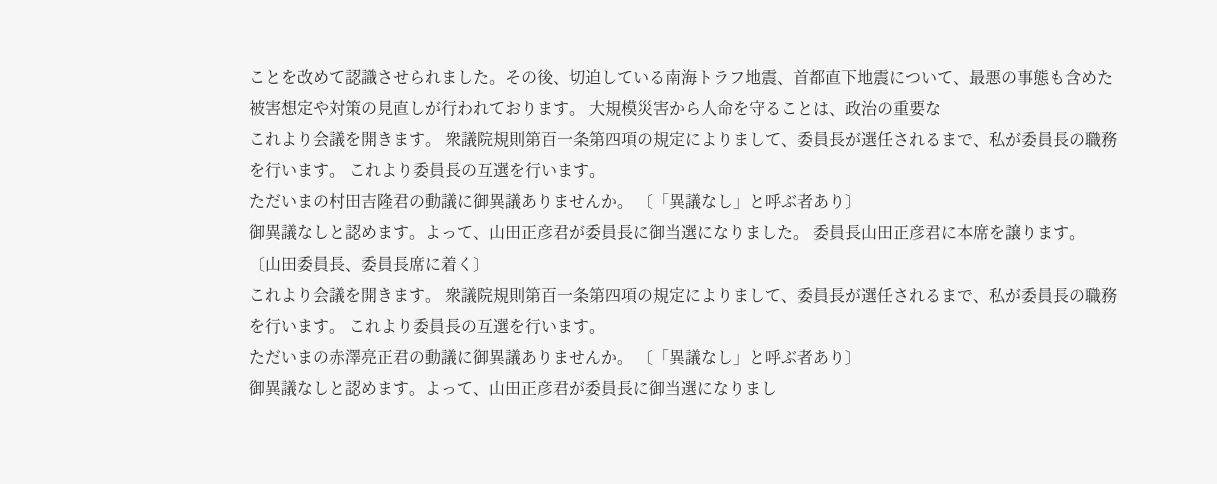ことを改めて認識させられました。その後、切迫している南海トラフ地震、首都直下地震について、最悪の事態も含めた被害想定や対策の見直しが行われております。 大規模災害から人命を守ることは、政治の重要な
これより会議を開きます。 衆議院規則第百一条第四項の規定によりまして、委員長が選任されるまで、私が委員長の職務を行います。 これより委員長の互選を行います。
ただいまの村田吉隆君の動議に御異議ありませんか。 〔「異議なし」と呼ぶ者あり〕
御異議なしと認めます。よって、山田正彦君が委員長に御当選になりました。 委員長山田正彦君に本席を譲ります。 〔山田委員長、委員長席に着く〕
これより会議を開きます。 衆議院規則第百一条第四項の規定によりまして、委員長が選任されるまで、私が委員長の職務を行います。 これより委員長の互選を行います。
ただいまの赤澤亮正君の動議に御異議ありませんか。 〔「異議なし」と呼ぶ者あり〕
御異議なしと認めます。よって、山田正彦君が委員長に御当選になりまし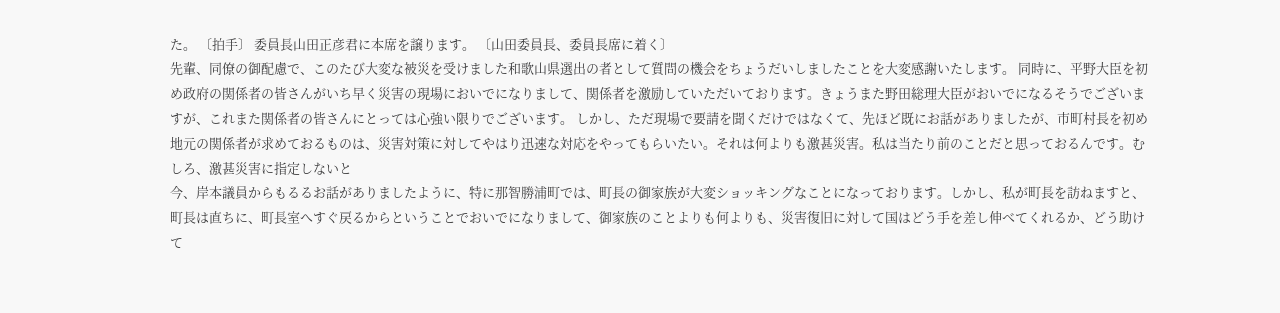た。 〔拍手〕 委員長山田正彦君に本席を譲ります。 〔山田委員長、委員長席に着く〕
先輩、同僚の御配慮で、このたび大変な被災を受けました和歌山県選出の者として質問の機会をちょうだいしましたことを大変感謝いたします。 同時に、平野大臣を初め政府の関係者の皆さんがいち早く災害の現場においでになりまして、関係者を激励していただいております。きょうまた野田総理大臣がおいでになるそうでございますが、これまた関係者の皆さんにとっては心強い限りでございます。 しかし、ただ現場で要請を聞くだけではなくて、先ほど既にお話がありましたが、市町村長を初め地元の関係者が求めておるものは、災害対策に対してやはり迅速な対応をやってもらいたい。それは何よりも激甚災害。私は当たり前のことだと思っておるんです。むしろ、激甚災害に指定しないと
今、岸本議員からもるるお話がありましたように、特に那智勝浦町では、町長の御家族が大変ショッキングなことになっております。しかし、私が町長を訪ねますと、町長は直ちに、町長室へすぐ戻るからということでおいでになりまして、御家族のことよりも何よりも、災害復旧に対して国はどう手を差し伸べてくれるか、どう助けて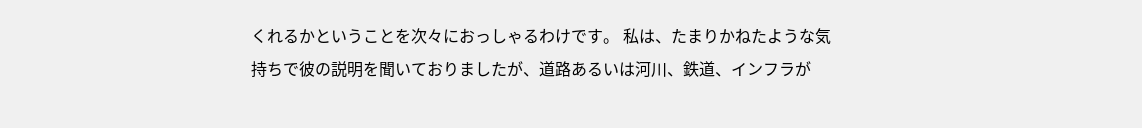くれるかということを次々におっしゃるわけです。 私は、たまりかねたような気持ちで彼の説明を聞いておりましたが、道路あるいは河川、鉄道、インフラが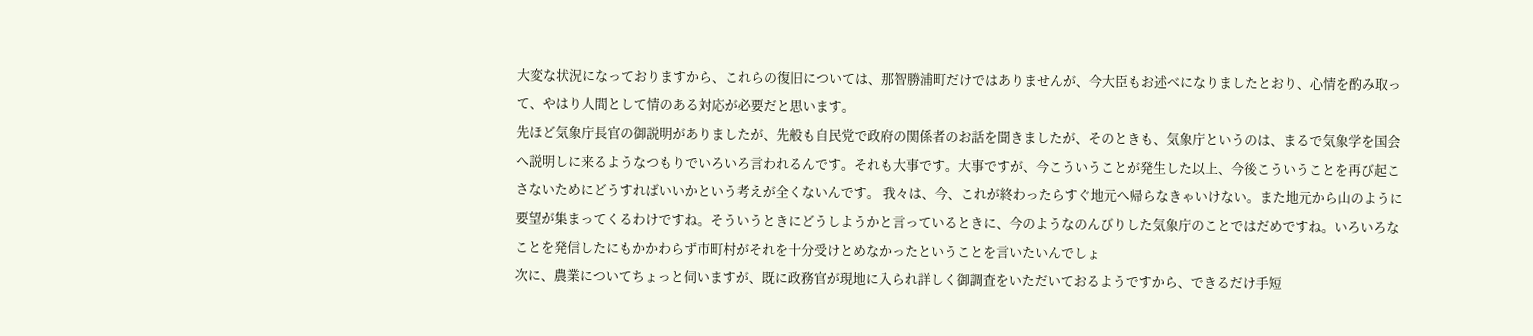大変な状況になっておりますから、これらの復旧については、那智勝浦町だけではありませんが、今大臣もお述べになりましたとおり、心情を酌み取って、やはり人間として情のある対応が必要だと思います。
先ほど気象庁長官の御説明がありましたが、先般も自民党で政府の関係者のお話を聞きましたが、そのときも、気象庁というのは、まるで気象学を国会へ説明しに来るようなつもりでいろいろ言われるんです。それも大事です。大事ですが、今こういうことが発生した以上、今後こういうことを再び起こさないためにどうすればいいかという考えが全くないんです。 我々は、今、これが終わったらすぐ地元へ帰らなきゃいけない。また地元から山のように要望が集まってくるわけですね。そういうときにどうしようかと言っているときに、今のようなのんびりした気象庁のことではだめですね。いろいろなことを発信したにもかかわらず市町村がそれを十分受けとめなかったということを言いたいんでしょ
次に、農業についてちょっと伺いますが、既に政務官が現地に入られ詳しく御調査をいただいておるようですから、できるだけ手短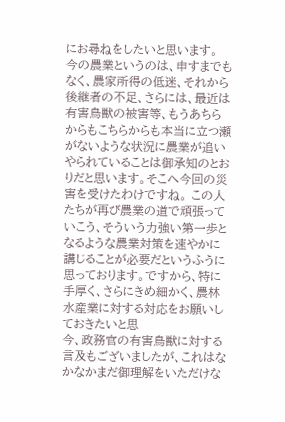にお尋ねをしたいと思います。 今の農業というのは、申すまでもなく、農家所得の低迷、それから後継者の不足、さらには、最近は有害鳥獣の被害等、もうあちらからもこちらからも本当に立つ瀬がないような状況に農業が追いやられていることは御承知のとおりだと思います。そこへ今回の災害を受けたわけですね。 この人たちが再び農業の道で頑張っていこう、そういう力強い第一歩となるような農業対策を速やかに講じることが必要だというふうに思っております。ですから、特に手厚く、さらにきめ細かく、農林水産業に対する対応をお願いしておきたいと思
今、政務官の有害鳥獣に対する言及もございましたが、これはなかなかまだ御理解をいただけな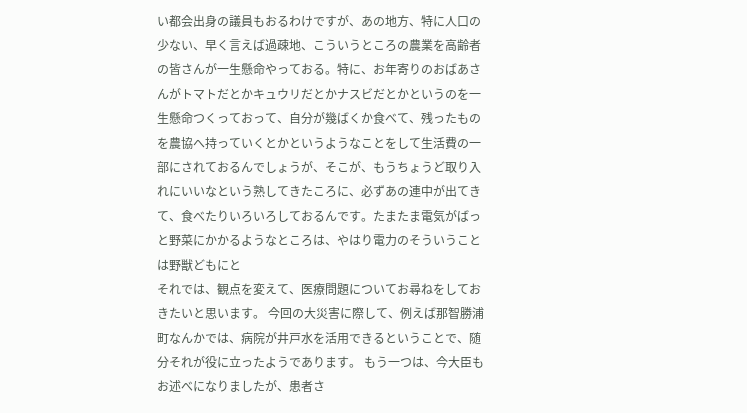い都会出身の議員もおるわけですが、あの地方、特に人口の少ない、早く言えば過疎地、こういうところの農業を高齢者の皆さんが一生懸命やっておる。特に、お年寄りのおばあさんがトマトだとかキュウリだとかナスビだとかというのを一生懸命つくっておって、自分が幾ばくか食べて、残ったものを農協へ持っていくとかというようなことをして生活費の一部にされておるんでしょうが、そこが、もうちょうど取り入れにいいなという熟してきたころに、必ずあの連中が出てきて、食べたりいろいろしておるんです。たまたま電気がばっと野菜にかかるようなところは、やはり電力のそういうことは野獣どもにと
それでは、観点を変えて、医療問題についてお尋ねをしておきたいと思います。 今回の大災害に際して、例えば那智勝浦町なんかでは、病院が井戸水を活用できるということで、随分それが役に立ったようであります。 もう一つは、今大臣もお述べになりましたが、患者さ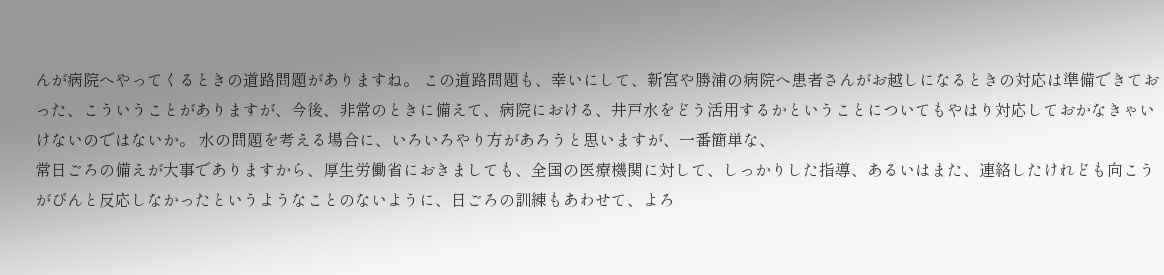んが病院へやってくるときの道路問題がありますね。 この道路問題も、幸いにして、新宮や勝浦の病院へ患者さんがお越しになるときの対応は準備できておった、こういうことがありますが、今後、非常のときに備えて、病院における、井戸水をどう活用するかということについてもやはり対応しておかなきゃいけないのではないか。 水の問題を考える場合に、いろいろやり方があろうと思いますが、一番簡単な、
常日ごろの備えが大事でありますから、厚生労働省におきましても、全国の医療機関に対して、しっかりした指導、あるいはまた、連絡したけれども向こうがぴんと反応しなかったというようなことのないように、日ごろの訓練もあわせて、よろ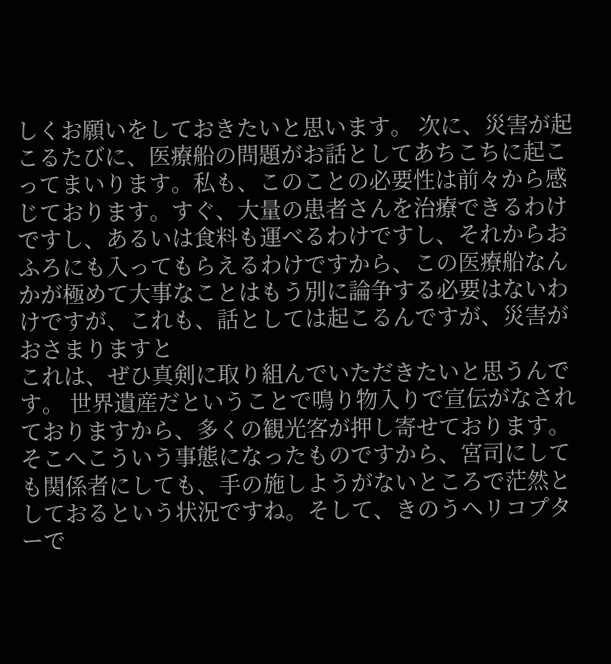しくお願いをしておきたいと思います。 次に、災害が起こるたびに、医療船の問題がお話としてあちこちに起こってまいります。私も、このことの必要性は前々から感じております。すぐ、大量の患者さんを治療できるわけですし、あるいは食料も運べるわけですし、それからおふろにも入ってもらえるわけですから、この医療船なんかが極めて大事なことはもう別に論争する必要はないわけですが、これも、話としては起こるんですが、災害がおさまりますと
これは、ぜひ真剣に取り組んでいただきたいと思うんです。 世界遺産だということで鳴り物入りで宣伝がなされておりますから、多くの観光客が押し寄せております。そこへこういう事態になったものですから、宮司にしても関係者にしても、手の施しようがないところで茫然としておるという状況ですね。そして、きのうヘリコプターで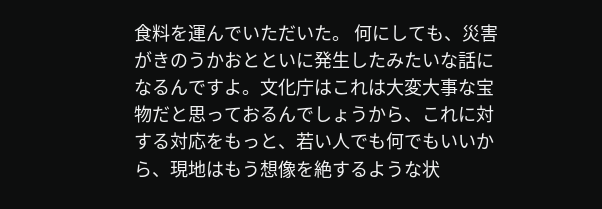食料を運んでいただいた。 何にしても、災害がきのうかおとといに発生したみたいな話になるんですよ。文化庁はこれは大変大事な宝物だと思っておるんでしょうから、これに対する対応をもっと、若い人でも何でもいいから、現地はもう想像を絶するような状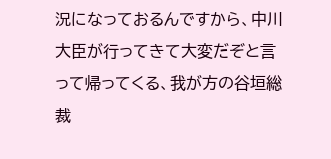況になっておるんですから、中川大臣が行ってきて大変だぞと言って帰ってくる、我が方の谷垣総裁